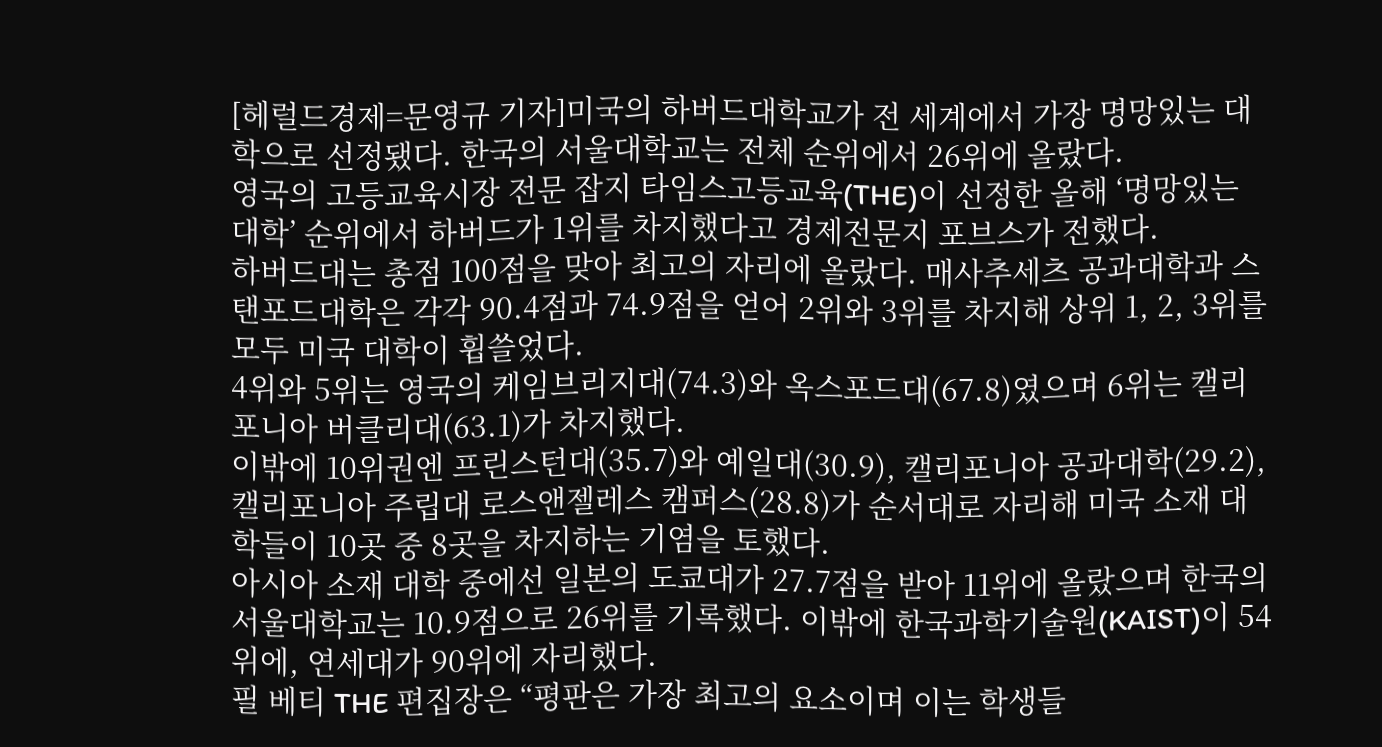[헤럴드경제=문영규 기자]미국의 하버드대학교가 전 세계에서 가장 명망있는 대학으로 선정됐다. 한국의 서울대학교는 전체 순위에서 26위에 올랐다.
영국의 고등교육시장 전문 잡지 타임스고등교육(THE)이 선정한 올해 ‘명망있는 대학’ 순위에서 하버드가 1위를 차지했다고 경제전문지 포브스가 전했다.
하버드대는 총점 100점을 맞아 최고의 자리에 올랐다. 매사추세츠 공과대학과 스탠포드대학은 각각 90.4점과 74.9점을 얻어 2위와 3위를 차지해 상위 1, 2, 3위를 모두 미국 대학이 휩쓸었다.
4위와 5위는 영국의 케임브리지대(74.3)와 옥스포드대(67.8)였으며 6위는 캘리포니아 버클리대(63.1)가 차지했다.
이밖에 10위권엔 프린스턴대(35.7)와 예일대(30.9), 캘리포니아 공과대학(29.2), 캘리포니아 주립대 로스앤젤레스 캠퍼스(28.8)가 순서대로 자리해 미국 소재 대학들이 10곳 중 8곳을 차지하는 기염을 토했다.
아시아 소재 대학 중에선 일본의 도쿄대가 27.7점을 받아 11위에 올랐으며 한국의 서울대학교는 10.9점으로 26위를 기록했다. 이밖에 한국과학기술원(KAIST)이 54위에, 연세대가 90위에 자리했다.
필 베티 THE 편집장은 “평판은 가장 최고의 요소이며 이는 학생들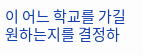이 어느 학교를 가길 원하는지를 결정하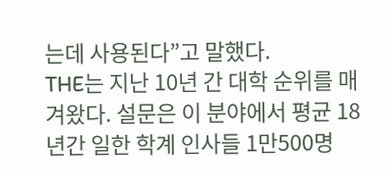는데 사용된다”고 말했다.
THE는 지난 10년 간 대학 순위를 매겨왔다. 설문은 이 분야에서 평균 18년간 일한 학계 인사들 1만500명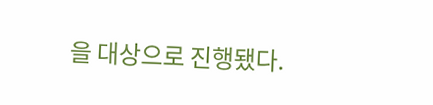을 대상으로 진행됐다.